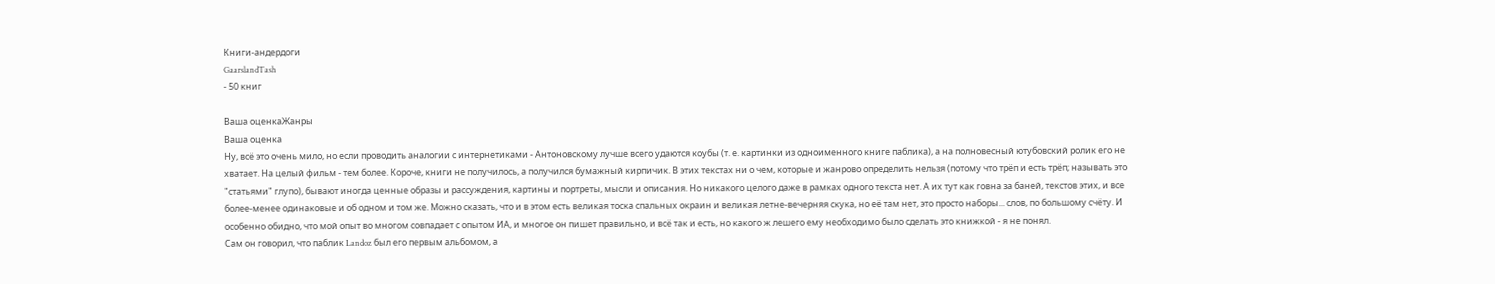Книги-андердоги
GaarslandTash
- 50 книг

Ваша оценкаЖанры
Ваша оценка
Ну, всё это очень мило, но если проводить аналогии с интернетиками - Антоновскому лучше всего удаются коубы (т. е. картинки из одноименного книге паблика), а на полновесный ютубовский ролик его не хватает. На целый фильм - тем более. Короче, книги не получилось, а получился бумажный кирпичик. В этих текстах ни о чем, которые и жанрово определить нельзя (потому что трёп и есть трёп; называть это "статьями" глупо), бывают иногда ценные образы и рассуждения, картины и портреты, мысли и описания. Но никакого целого даже в рамках одного текста нет. А их тут как говна за баней, текстов этих, и все более-менее одинаковые и об одном и том же. Можно сказать, что и в этом есть великая тоска спальных окраин и великая летне-вечерняя скука, но её там нет, это просто наборы... слов, по большому счёту. И особенно обидно, что мой опыт во многом совпадает с опытом ИА, и многое он пишет правильно, и всё так и есть, но какого ж лешего ему необходимо было сделать это книжкой - я не понял.
Сам он говорил, что паблик Landoz был его первым альбомом, а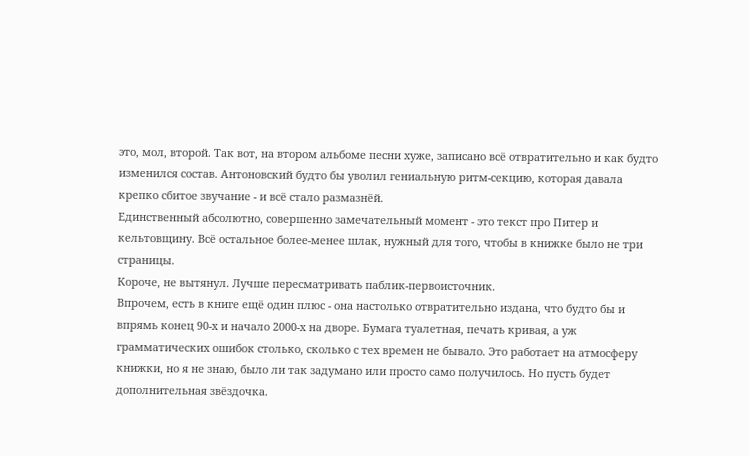это, мол, второй. Так вот, на втором альбоме песни хуже, записано всё отвратительно и как будто изменился состав. Антоновский будто бы уволил гениальную ритм-секцию, которая давала крепко сбитое звучание - и всё стало размазнёй.
Единственный абсолютно, совершенно замечательный момент - это текст про Питер и кельтовщину. Всё остальное более-менее шлак, нужный для того, чтобы в книжке было не три страницы.
Короче, не вытянул. Лучше пересматривать паблик-первоисточник.
Впрочем, есть в книге ещё один плюс - она настолько отвратительно издана, что будто бы и впрямь конец 90-х и начало 2000-х на дворе. Бумага туалетная, печать кривая, а уж грамматических ошибок столько, сколько с тех времен не бывало. Это работает на атмосферу книжки, но я не знаю, было ли так задумано или просто само получилось. Но пусть будет дополнительная звёздочка.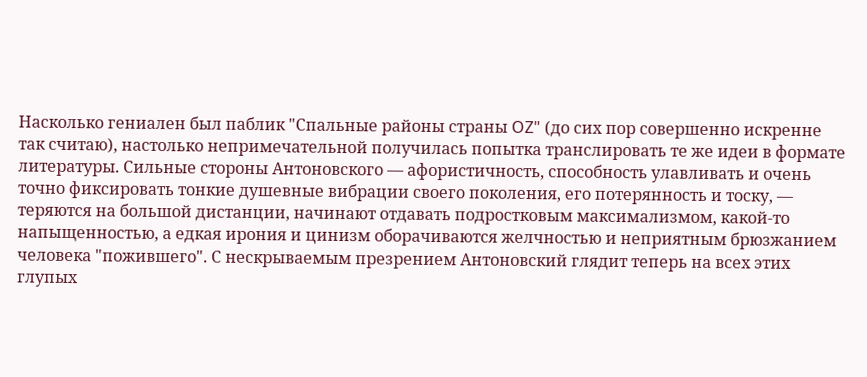Насколько гениален был паблик "Спальные районы страны OZ" (до сих пор совершенно искренне так считаю), настолько непримечательной получилась попытка транслировать те же идеи в формате литературы. Сильные стороны Антоновского — афористичность, способность улавливать и очень точно фиксировать тонкие душевные вибрации своего поколения, его потерянность и тоску, — теряются на большой дистанции, начинают отдавать подростковым максимализмом, какой-то напыщенностью, а едкая ирония и цинизм оборачиваются желчностью и неприятным брюзжанием человека "пожившего". С нескрываемым презрением Антоновский глядит теперь на всех этих глупых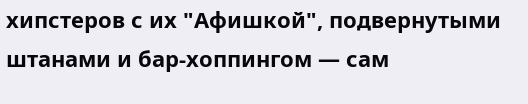хипстеров с их "Афишкой", подвернутыми штанами и бар-хоппингом — сам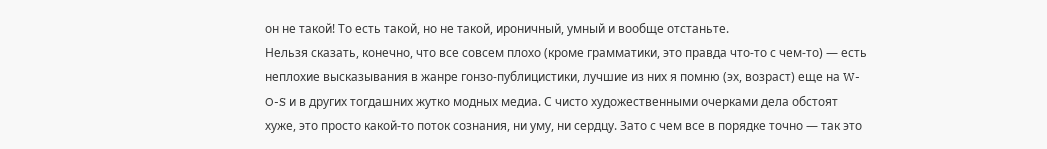он не такой! То есть такой, но не такой, ироничный, умный и вообще отстаньте.
Нельзя сказать, конечно, что все совсем плохо (кроме грамматики, это правда что-то с чем-то) — есть неплохие высказывания в жанре гонзо-публицистики, лучшие из них я помню (эх, возраст) еще на W-O-S и в других тогдашних жутко модных медиа. С чисто художественными очерками дела обстоят хуже, это просто какой-то поток сознания, ни уму, ни сердцу. Зато с чем все в порядке точно — так это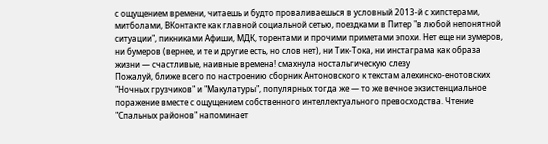с ощущением времени, читаешь и будто проваливаешься в условный 2013-й с хипстерами, митболами, ВКонтакте как главной социальной сетью, поездками в Питер "в любой непонятной ситуации", пикниками Афиши, МДК, торентами и прочими приметами эпохи. Нет еще ни зумеров, ни бумеров (вернее, и те и другие есть, но слов нет), ни Тик-Тока, ни инстаграма как образа жизни — счастливые, наивные времена! смахнула ностальгическую слезу
Пожалуй, ближе всего по настроению сборник Антоновского к текстам алехинско-енотовских "Ночных грузчиков" и "Макулатуры", популярных тогда же — то же вечное экзистенциальное поражение вместе с ощущением собственного интеллектуального превосходства. Чтение "Спальных районов" напоминает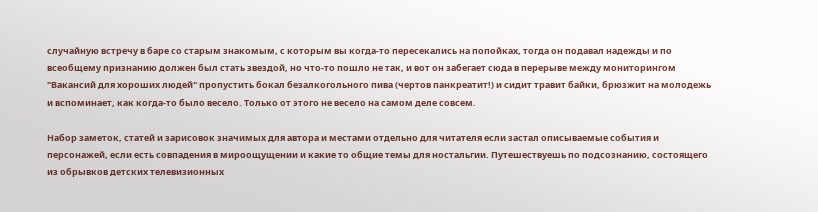случайную встречу в баре со старым знакомым, с которым вы когда-то пересекались на попойках, тогда он подавал надежды и по всеобщему признанию должен был стать звездой, но что-то пошло не так, и вот он забегает сюда в перерыве между мониторингом "Вакансий для хороших людей" пропустить бокал безалкогольного пива (чертов панкреатит!) и сидит травит байки, брюзжит на молодежь и вспоминает, как когда-то было весело. Только от этого не весело на самом деле совсем.

Набор заметок, статей и зарисовок значимых для автора и местами отдельно для читателя если застал описываемые события и персонажей, если есть совпадения в мироощущении и какие то общие темы для ностальгии. Путешествуешь по подсознанию, состоящего из обрывков детских телевизионных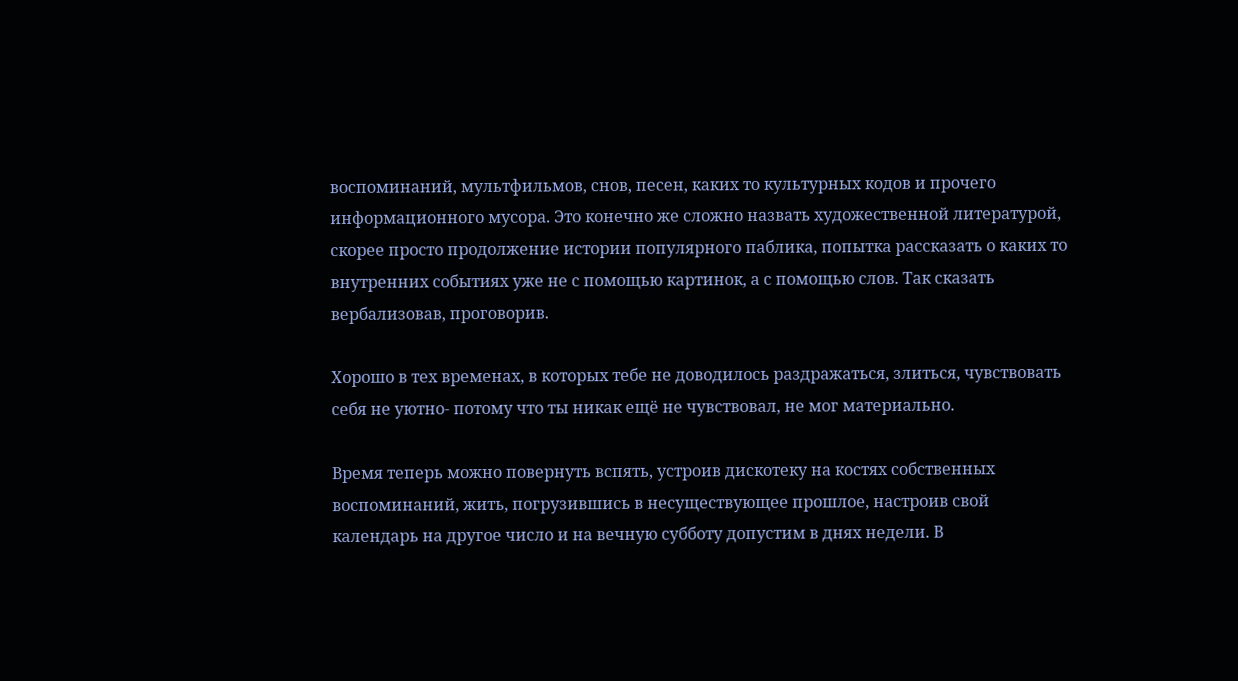воспоминаний, мультфильмов, снов, песен, каких то культурных кодов и прочего информационного мусора. Это конечно же сложно назвать художественной литературой, скорее просто продолжение истории популярного паблика, попытка рассказать о каких то внутренних событиях уже не с помощью картинок, а с помощью слов. Так сказать вербализовав, проговорив.

Хорошо в тех временах, в которых тебе не доводилось раздражаться, злиться, чувствовать себя не уютно- потому что ты никак ещё не чувствовал, не мог материально.

Время теперь можно повернуть вспять, устроив дискотеку на костях собственных воспоминаний, жить, погрузившись в несуществующее прошлое, настроив свой календарь на другое число и на вечную субботу допустим в днях недели. В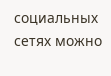социальных сетях можно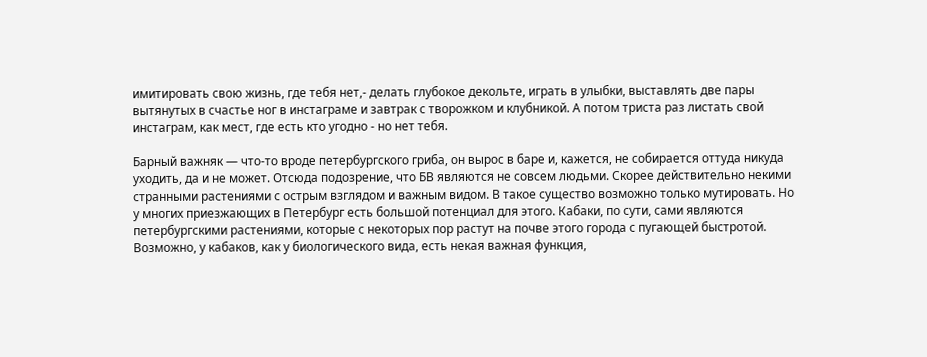имитировать свою жизнь, где тебя нет,- делать глубокое декольте, играть в улыбки, выставлять две пары вытянутых в счастье ног в инстаграме и завтрак с творожком и клубникой. А потом триста раз листать свой инстаграм, как мест, где есть кто угодно - но нет тебя.

Барный важняк — что-то вроде петербургского гриба, он вырос в баре и, кажется, не собирается оттуда никуда уходить, да и не может. Отсюда подозрение, что БВ являются не совсем людьми. Скорее действительно некими странными растениями с острым взглядом и важным видом. В такое существо возможно только мутировать. Но у многих приезжающих в Петербург есть большой потенциал для этого. Кабаки, по сути, сами являются петербургскими растениями, которые с некоторых пор растут на почве этого города с пугающей быстротой. Возможно, у кабаков, как у биологического вида, есть некая важная функция,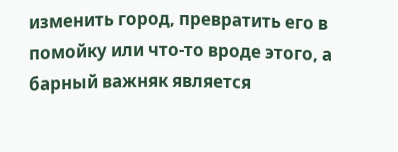изменить город, превратить его в помойку или что-то вроде этого, а барный важняк является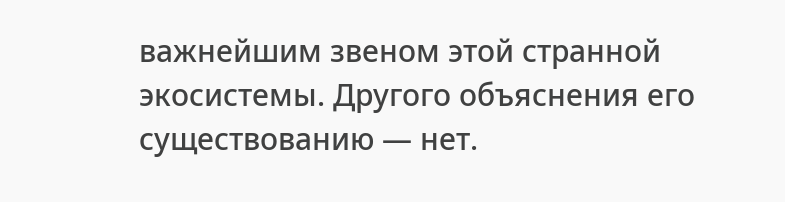важнейшим звеном этой странной экосистемы. Другого объяснения его существованию — нет.